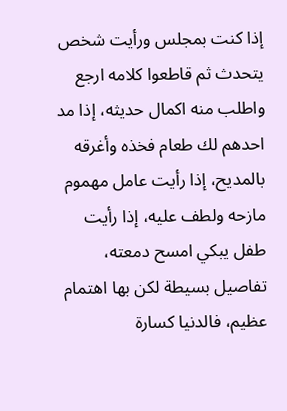إذا كنت بمجلس ورأيت شخص يتحدث ثم قاطعوا كلامه ارجع واطلب منه اكمال حديثه، إذا مد احدهم لك طعام فخذه وأغرقه بالمديح، إذا رأيت عامل مهموم مازحه ولطف عليه، إذا رأيت طفل يبكي امسح دمعته، تفاصيل بسيطة لكن بها اهتمام عظيم، فالدنيا كسارة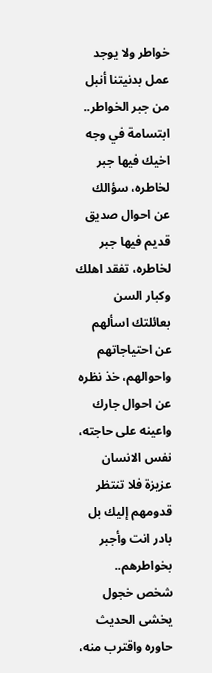خواطر ولا يوجد عمل بدنيتنا أنبل من جبر الخواطر..
ابتسامة في وجه اخيك فيها جبر لخاطره، سؤالك عن احوال صديق قديم فيها جبر لخاطره، تفقد اهلك وكبار السن بعائلتك اسألهم عن احتياجاتهم واحوالهم، خذ نظره عن احوال جارك واعينه على حاجته، نفس الانسان عزيزة فلا تنتظر قدومهم إليك بل بادر انت وأجبر بخواطرهم..
شخص خجول يخشى الحديث حاوره واقترب منه،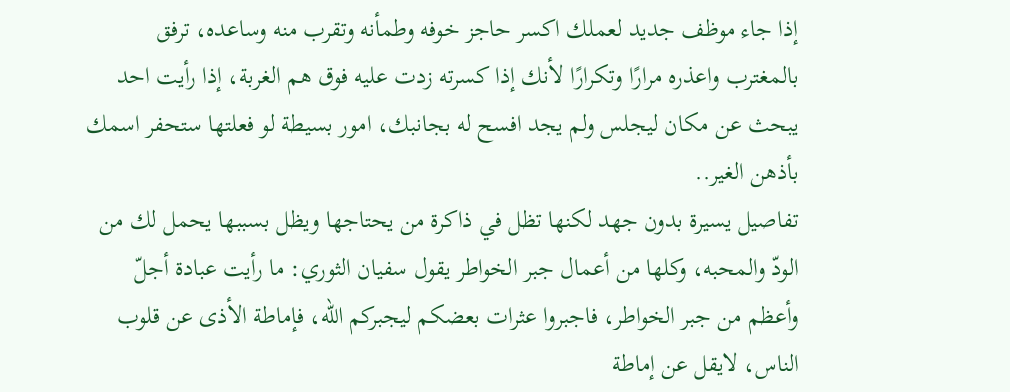إذا جاء موظف جديد لعملك اكسر حاجز خوفه وطمأنه وتقرب منه وساعده، ترفق بالمغترب واعذره مرارًا وتكرارًا لأنك إذا كسرته زدت عليه فوق هم الغربة، إذا رأيت احد يبحث عن مكان ليجلس ولم يجد افسح له بجانبك، امور بسيطة لو فعلتها ستحفر اسمك بأذهن الغير..
تفاصيل يسيرة بدون جهد لكنها تظل في ذاكرة من يحتاجها ويظل بسببها يحمل لك من الودّ والمحبه، وكلها من أعمال جبر الخواطر يقول سفيان الثوري: ما رأيت عبادة أجلّ وأعظم من جبر الخواطر، فاجبروا عثرات بعضكم ليجبركم الله، فإماطة الأذى عن قلوب الناس، لايقل عن إماطة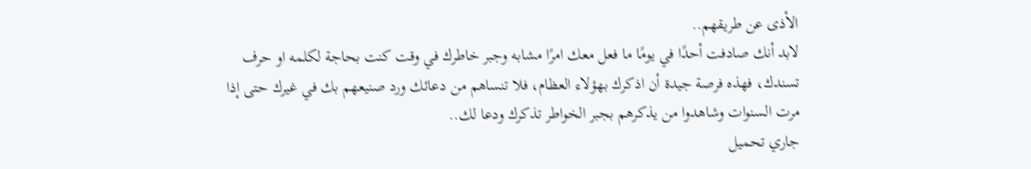الأذى عن طريقهم..
لابد أنك صادفت أحدًا في يومًا ما فعل معك امرًا مشابه وجبر خاطرك في وقت كنت بحاجة لكلمه او حرف تسندك، فهذه فرصة جيدة أن اذكرك بهؤلاء العظام، فلا تنساهم من دعائك ورد صنيعهم بك في غيرك حتى إذا مرت السنوات وشاهدوا من يذكرهم بجبر الخواطر تذكرك ودعا لك..
جاري تحميل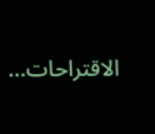الاقتراحات...